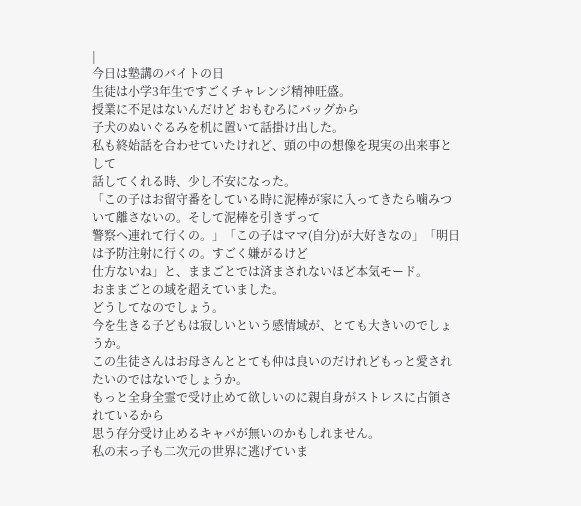|
今日は塾講のバイトの日
生徒は小学3年生ですごくチャレンジ精神旺盛。
授業に不足はないんだけど おもむろにバッグから
子犬のぬいぐるみを机に置いて話掛け出した。
私も終始話を合わせていたけれど、頭の中の想像を現実の出来事として
話してくれる時、少し不安になった。
「この子はお留守番をしている時に泥棒が家に入ってきたら噛みついて離さないの。そして泥棒を引きずって
警察へ連れて行くの。」「この子はママ(自分)が大好きなの」「明日は予防注射に行くの。すごく嫌がるけど
仕方ないね」と、ままごとでは済まされないほど本気モード。
おままごとの域を超えていました。
どうしてなのでしょう。
今を生きる子どもは寂しいという感情域が、とても大きいのでしょうか。
この生徒さんはお母さんととても仲は良いのだけれどもっと愛されたいのではないでしょうか。
もっと全身全霊で受け止めて欲しいのに親自身がストレスに占領されているから
思う存分受け止めるキャパが無いのかもしれません。
私の末っ子も二次元の世界に逃げていま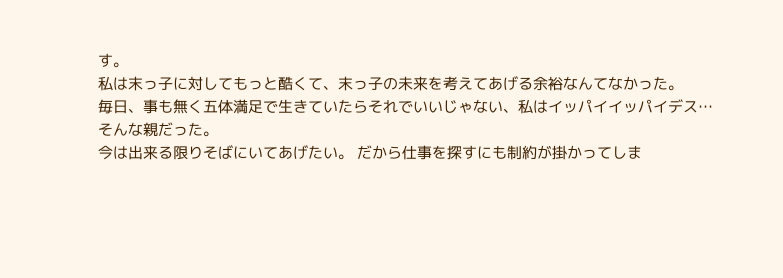す。
私は末っ子に対してもっと酷くて、末っ子の未来を考えてあげる余裕なんてなかった。
毎日、事も無く五体満足で生きていたらそれでいいじゃない、私はイッパイイッパイデス…
そんな親だった。
今は出来る限りそばにいてあげたい。 だから仕事を探すにも制約が掛かってしま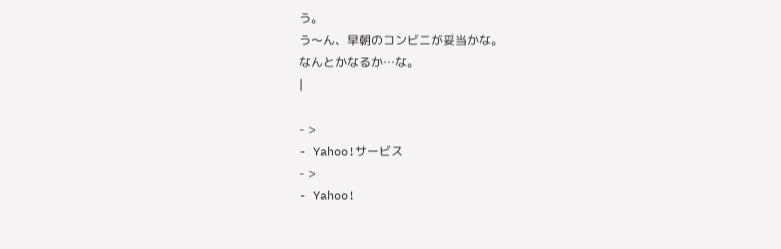う。
う〜ん、早朝のコンビニが妥当かな。
なんとかなるか…な。
|

- >
- Yahoo!サービス
- >
- Yahoo!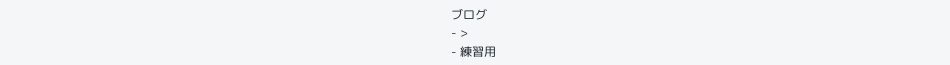ブログ
- >
- 練習用